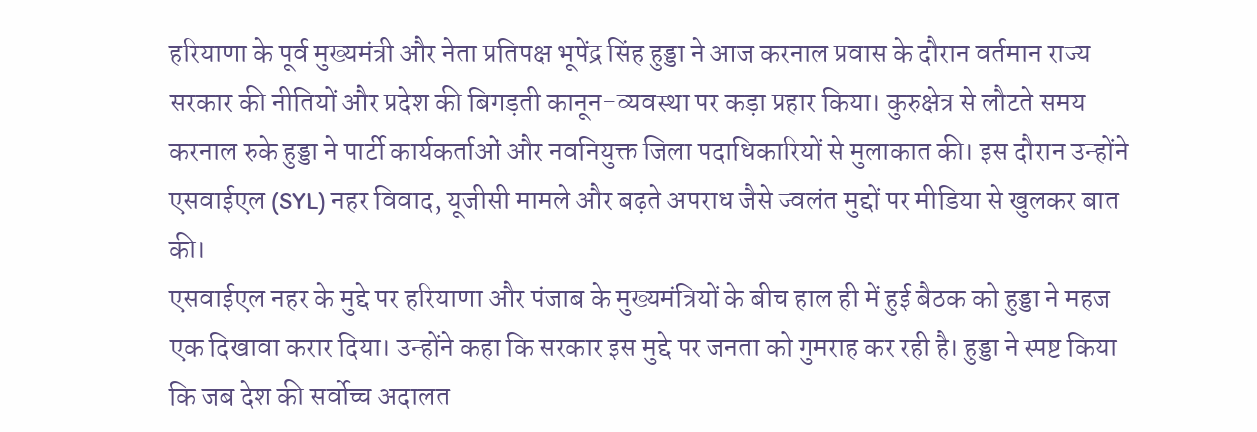हरियाणा के पूर्व मुख्यमंत्री और नेता प्रतिपक्ष भूपेंद्र सिंह हुड्डा ने आज करनाल प्रवास के दौरान वर्तमान राज्य सरकार की नीतियों और प्रदेश की बिगड़ती कानून-व्यवस्था पर कड़ा प्रहार किया। कुरुक्षेत्र से लौटते समय करनाल रुके हुड्डा ने पार्टी कार्यकर्ताओं और नवनियुक्त जिला पदाधिकारियों से मुलाकात की। इस दौरान उन्होंने एसवाईएल (SYL) नहर विवाद, यूजीसी मामले और बढ़ते अपराध जैसे ज्वलंत मुद्दों पर मीडिया से खुलकर बात की।
एसवाईएल नहर के मुद्दे पर हरियाणा और पंजाब के मुख्यमंत्रियों के बीच हाल ही में हुई बैठक को हुड्डा ने महज एक दिखावा करार दिया। उन्होंने कहा कि सरकार इस मुद्दे पर जनता को गुमराह कर रही है। हुड्डा ने स्पष्ट किया कि जब देश की सर्वोच्च अदालत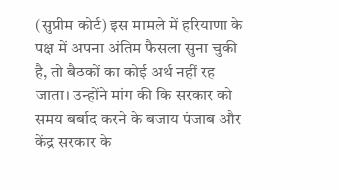(सुप्रीम कोर्ट) इस मामले में हरियाणा के पक्ष में अपना अंतिम फैसला सुना चुकी है, तो बैठकों का कोई अर्थ नहीं रह जाता। उन्होंने मांग की कि सरकार को समय बर्बाद करने के बजाय पंजाब और केंद्र सरकार के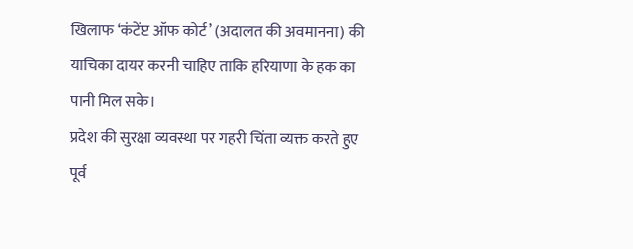खिलाफ ‘कंटेंप्ट ऑफ कोर्ट’ (अदालत की अवमानना) की याचिका दायर करनी चाहिए ताकि हरियाणा के हक का पानी मिल सके।
प्रदेश की सुरक्षा व्यवस्था पर गहरी चिंता व्यक्त करते हुए पूर्व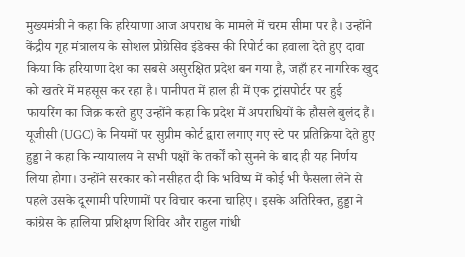मुख्यमंत्री ने कहा कि हरियाणा आज अपराध के मामले में चरम सीमा पर है। उन्होंने केंद्रीय गृह मंत्रालय के सोशल प्रोग्रेसिव इंडेक्स की रिपोर्ट का हवाला देते हुए दावा किया कि हरियाणा देश का सबसे असुरक्षित प्रदेश बन गया है, जहाँ हर नागरिक खुद को खतरे में महसूस कर रहा है। पानीपत में हाल ही में एक ट्रांसपोर्टर पर हुई फायरिंग का जिक्र करते हुए उन्होंने कहा कि प्रदेश में अपराधियों के हौसले बुलंद हैं।
यूजीसी (UGC) के नियमों पर सुप्रीम कोर्ट द्वारा लगाए गए स्टे पर प्रतिक्रिया देते हुए हुड्डा ने कहा कि न्यायालय ने सभी पक्षों के तर्कों को सुनने के बाद ही यह निर्णय लिया होगा। उन्होंने सरकार को नसीहत दी कि भविष्य में कोई भी फैसला लेने से पहले उसके दूरगामी परिणामों पर विचार करना चाहिए। इसके अतिरिक्त, हुड्डा ने कांग्रेस के हालिया प्रशिक्षण शिविर और राहुल गांधी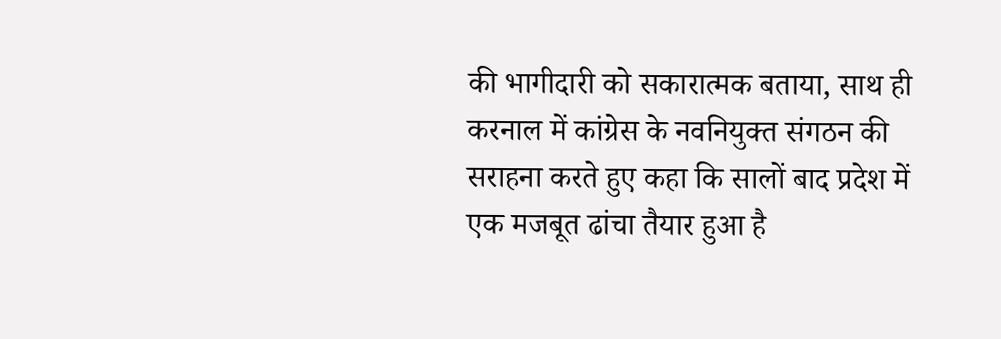की भागीदारी को सकारात्मक बताया, साथ ही करनाल में कांग्रेस के नवनियुक्त संगठन की सराहना करते हुए कहा कि सालों बाद प्रदेश में एक मजबूत ढांचा तैयार हुआ है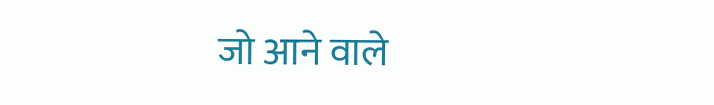जो आने वाले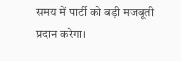समय में पार्टी को बड़ी मजबूती प्रदान करेगा।